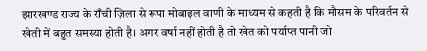झारखण्ड राज्य के राँची ज़िला से रूपा मोबाइल वाणी के माध्यम से कहती है कि मौसम के परिवर्तन से खेती में बहुत समस्या होती है। अगर वर्षा नहीं होती है तो खेत को पर्याप्त पानी जो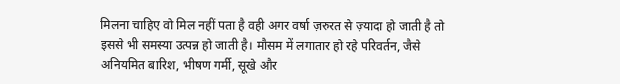मिलना चाहिए वो मिल नहीं पता है वही अगर वर्षा ज़रुरत से ज़्यादा हो जाती है तो इससे भी समस्या उत्पन्न हो जाती है। मौसम में लगातार हो रहे परिवर्तन, जैसे अनियमित बारिश, भीषण गर्मी, सूखे और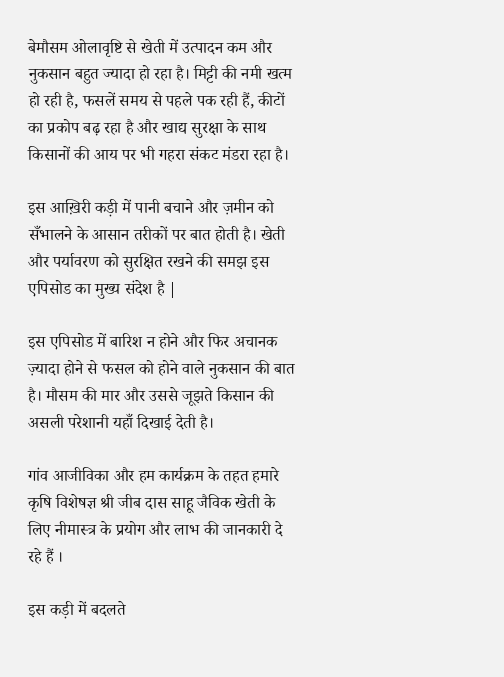बेमौसम ओलावृष्टि से खेती में उत्पादन कम और नुकसान बहुत ज्यादा हो रहा है। मिट्टी की नमी खत्म हो रही है, फसलें समय से पहले पक रही हैं, कीटों का प्रकोप बढ़ रहा है और खाद्य सुरक्षा के साथ किसानों की आय पर भी गहरा संकट मंडरा रहा है।

इस आख़िरी कड़ी में पानी बचाने और ज़मीन को सँभालने के आसान तरीकों पर बात होती है। खेती और पर्यावरण को सुरक्षित रखने की समझ इस एपिसोड का मुख्य संदेश है |

इस एपिसोड में बारिश न होने और फिर अचानक ज़्यादा होने से फसल को होने वाले नुकसान की बात है। मौसम की मार और उससे जूझते किसान की असली परेशानी यहाँ दिखाई देती है।

गांव आजीविका और हम कार्यक्रम के तहत हमारे कृषि विशेषज्ञ श्री जीब दास साहू जैविक खेती के लिए नीमास्त्र के प्रयोग और लाभ की जानकारी दे रहे हैं ।

इस कड़ी में बदलते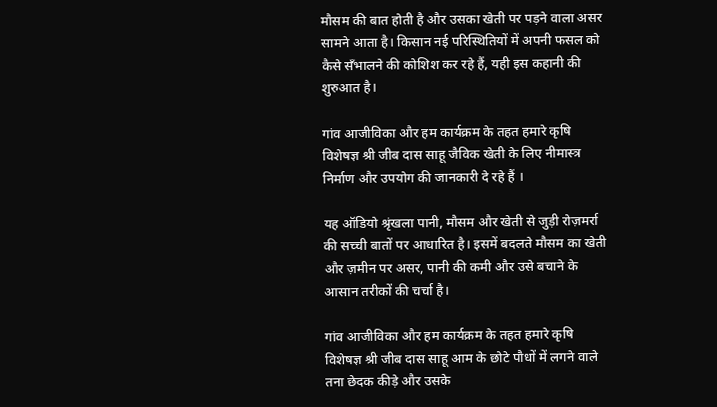मौसम की बात होती है और उसका खेती पर पड़ने वाला असर सामने आता है। किसान नई परिस्थितियों में अपनी फसल को कैसे सँभालने की कोशिश कर रहे हैं, यही इस कहानी की शुरुआत है।

गांव आजीविका और हम कार्यक्रम के तहत हमारे कृषि विशेषज्ञ श्री जीब दास साहू जैविक खेती के लिए नीमास्त्र निर्माण और उपयोग की जानकारी दे रहे हैं ।

यह ऑडियो श्रृंखला पानी, मौसम और खेती से जुड़ी रोज़मर्रा की सच्ची बातों पर आधारित है। इसमें बदलते मौसम का खेती और ज़मीन पर असर, पानी की कमी और उसे बचाने के आसान तरीकों की चर्चा है।

गांव आजीविका और हम कार्यक्रम के तहत हमारे कृषि विशेषज्ञ श्री जीब दास साहू आम के छोटे पौधों में लगने वाले तना छेदक कीड़े और उसके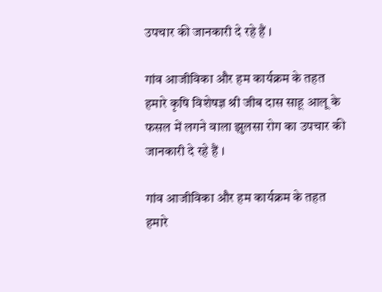उपचार की जानकारी दे रहे हैं ।

गांव आजीविका और हम कार्यक्रम के तहत हमारे कृषि विशेषज्ञ श्री जीब दास साहू आलू के फसल में लगने वाला झुलसा रोग का उपचार की जानकारी दे रहे हैं ।

गांव आजीविका और हम कार्यक्रम के तहत हमारे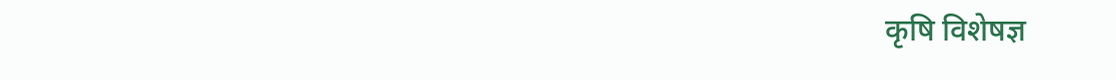कृषि विशेषज्ञ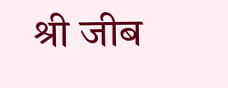श्री जीब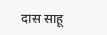दास साहू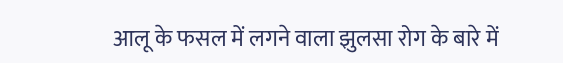आलू के फसल में लगने वाला झुलसा रोग के बारे में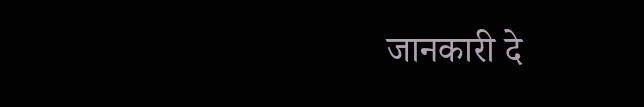जानकारी दे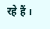रहे हैं ।